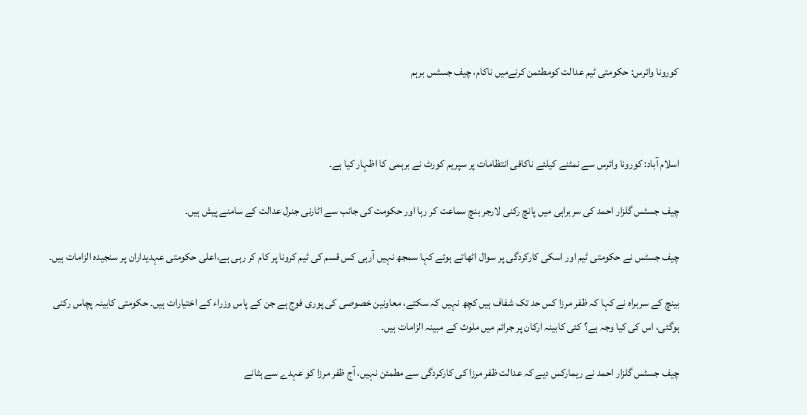کورونا وائرس: حکومتی ٹیم عدالت کومطئمن کرنےمیں ناکام، چیف جسٹس برہم



اسلام آباد: کورونا وائرس سے نمٹنے کیلئے ناکافی انتظامات پر سپریم کورٹ نے برہمی کا اظہار کیا ہے۔

چیف جسٹس گلزار احمد کی سربراہی میں پانچ رکنی لارجر بنچ سماعت کر رہا اور حکومت کی جانب سے اٹارنی جنرل عدالت کے سامنے پیش ہیں۔

چیف جسٹس نے حکومتی ٹیم اور اسکی کارکردگی پر سوال اٹھاتے ہوئے کہا سمجھ نہیں آرہی کس قسم کی ٹیم کرونا پر کام کر رہی ہے،اعلی حکومتی عہدیداران پر سنجیدہ الزامات ہیں۔

بینچ کے سربراہ نے کہا کہ ظفر مرزا کس حد تک شفاف ہیں کچھ نہیں کہ سکتے، معاونین خصوصی کی پوری فوج ہے جن کے پاس وزراء کے اختیارات ہیں۔ حکومتی کابینہ پچاس رکنی ہوگئی، اس کی کیا وجہ ہے؟ کئی کابینہ ارکان پر جرائم میں ملوث کے مبینہ الزامات ہیں۔

چیف جسٹس گلزار احمد نے ریمارکس دیے کہ عدالت ظفر مرزا کی کارکردگی سے مطمئن نہیں، آج ظفر مرزا کو عہدے سے ہٹانے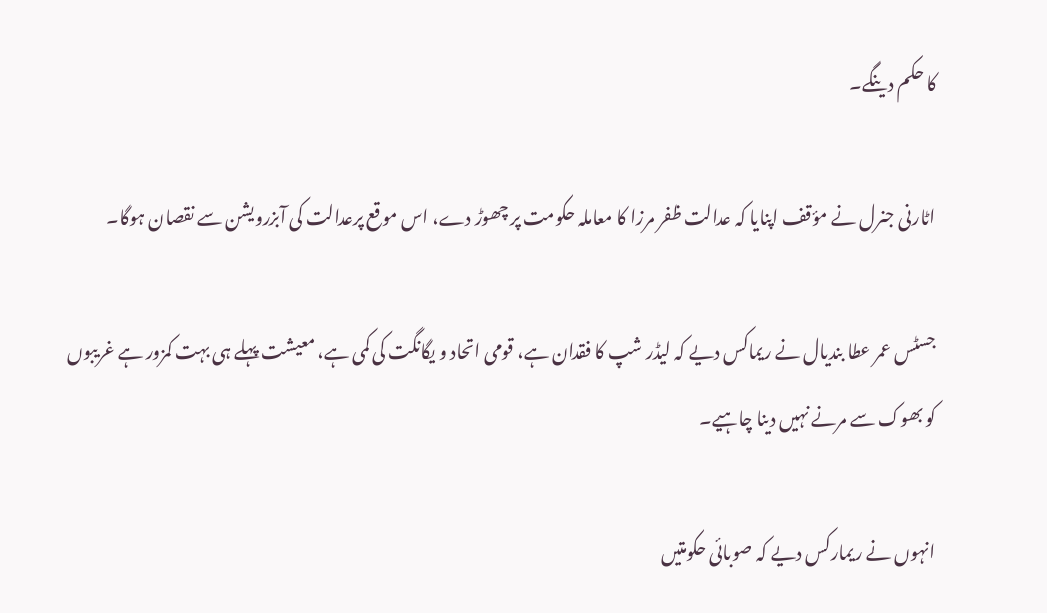کا حکم دینگے۔

اٹارنی جنرل نے مؤقف اپنایا کہ عدالت ظفر مرزا کا معاملہ حکومت پر چھوڑ دے، اس موقع پرعدالت کی آبزرویشن سے نقصان ہوگا۔

جسٹس عمر عطا بندیال نے ریماکس دیے کہ لیڈر شپ کا فقدان ہے، قومی اتحاد و یگانگت کی کمی ہے، معیشت پہلے ہی بہت کمزور ہے غریبوں کو بھوک سے مرنے نہیں دینا چاہیے۔

انہوں نے ریمارکس دیے کہ صوبائی حکومتیں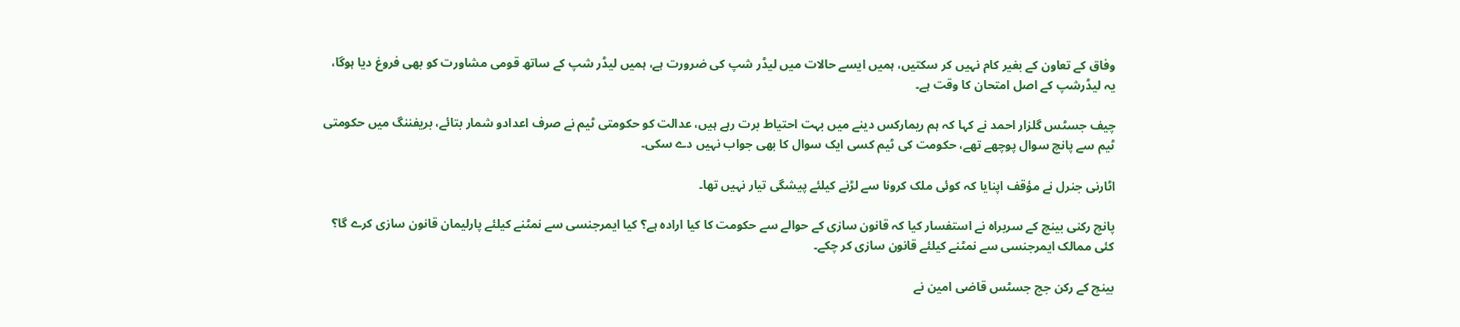وفاق کے تعاون کے بغیر کام نہیں کر سکتیں، ہمیں ایسے حالات میں لیڈر شپ کی ضرورت ہے، ہمیں لیڈر شپ کے ساتھ قومی مشاورت کو بھی فروغ دیا ہوگا، یہ لیڈرشپ کے اصل امتحان کا وقت ہے۔

چیف جسٹس گلزار احمد نے کہا کہ ہم ریمارکس دینے میں بہت احتیاط برت رہے ہیں، عدالت کو حکومتی ٹیم نے صرف اعدادو شمار بتائے، بریفننگ میں حکومتی ٹیم سے پانچ سوال پوچھے تھے، حکومت کی ٹیم کسی ایک سوال کا بھی جواب نہیں دے سکی۔

اٹارنی جنرل نے مؤقف اپنایا کہ کوئی ملک کرونا سے لڑنے کیلئے پیشگی تیار نہیں تھا۔

پانچ رکنی بینچ کے سربراہ نے استفسار کیا کہ قانون سازی کے حوالے سے حکومت کا کیا ارادہ ہے؟ کیا ایمرجنسی سے نمٹنے کیلئے پارلیمان قانون سازی کرے گا؟ کئی ممالک ایمرجنسی سے نمٹنے کیلئے قانون سازی کر چکے۔

بینچ کے رکن جج جسٹس قاضی امین نے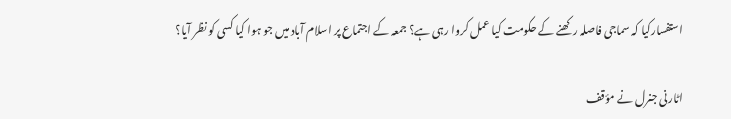استفسارکیا کہ سماجی فاصلہ رکھنے کے حکومت کیا عمل کروا رہی ہے؟ جمعہ کے اجتماع پر اسلام آباد میں جو ہوا کیا کسی کو نظر آیا؟

اٹارنی جنرل نے مؤقف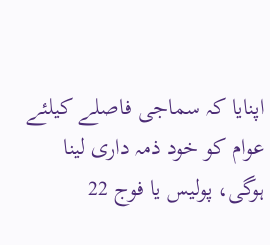اپنایا کہ سماجی فاصلے کیلئے عوام کو خود ذمہ داری لینا ہوگی، پولیس یا فوج 22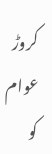کروڑ عوام کو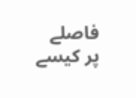فاصلے پر کیسے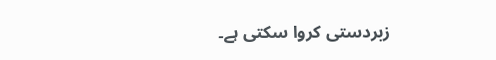زبردستی کروا سکتی ہے۔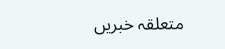متعلقہ خبریں